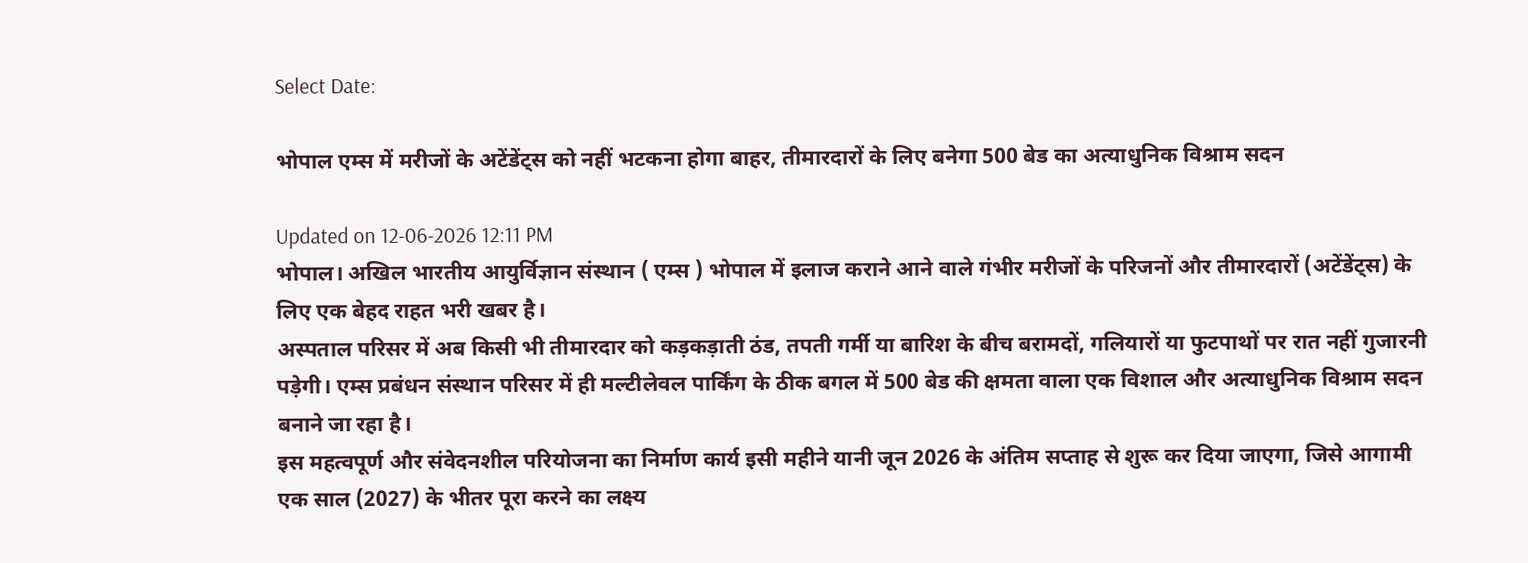Select Date:

भोपाल एम्स में मरीजों के अटेंडेंट्स को नहीं भटकना होगा बाहर, तीमारदारों के लिए बनेगा 500 बेड का अत्याधुनिक विश्राम सदन

Updated on 12-06-2026 12:11 PM
भोपाल। अखिल भारतीय आयुर्विज्ञान संस्थान ( एम्स ) भोपाल में इलाज कराने आने वाले गंभीर मरीजों के परिजनों और तीमारदारों (अटेंडेंट्स) के लिए एक बेहद राहत भरी खबर है।
अस्पताल परिसर में अब किसी भी तीमारदार को कड़कड़ाती ठंड, तपती गर्मी या बारिश के बीच बरामदों, गलियारों या फुटपाथों पर रात नहीं गुजारनी पड़ेगी। एम्स प्रबंधन संस्थान परिसर में ही मल्टीलेवल पार्किंग के ठीक बगल में 500 बेड की क्षमता वाला एक विशाल और अत्याधुनिक विश्राम सदन बनाने जा रहा है।
इस महत्वपूर्ण और संवेदनशील परियोजना का निर्माण कार्य इसी महीने यानी जून 2026 के अंतिम सप्ताह से शुरू कर दिया जाएगा, जिसे आगामी एक साल (2027) के भीतर पूरा करने का लक्ष्य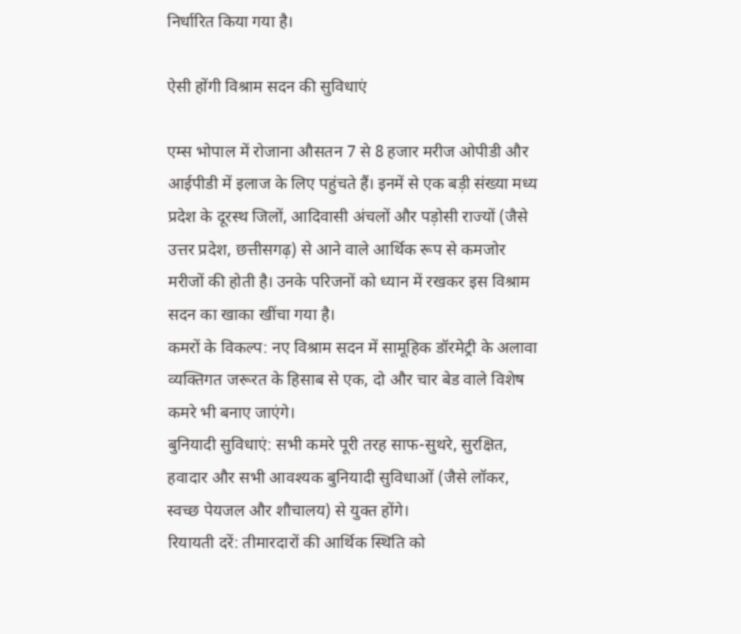निर्धारित किया गया है।

ऐसी होंगी विश्राम सदन की सुविधाएं

एम्स भोपाल में रोजाना औसतन 7 से 8 हजार मरीज ओपीडी और आईपीडी में इलाज के लिए पहुंचते हैं। इनमें से एक बड़ी संख्या मध्य प्रदेश के दूरस्थ जिलों, आदिवासी अंचलों और पड़ोसी राज्यों (जैसे उत्तर प्रदेश, छत्तीसगढ़) से आने वाले आर्थिक रूप से कमजोर मरीजों की होती है। उनके परिजनों को ध्यान में रखकर इस विश्राम सदन का खाका खींचा गया है।
कमरों के विकल्प: नए विश्राम सदन में सामूहिक डॉरमेट्री के अलावा व्यक्तिगत जरूरत के हिसाब से एक, दो और चार बेड वाले विशेष कमरे भी बनाए जाएंगे।
बुनियादी सुविधाएं: सभी कमरे पूरी तरह साफ-सुथरे, सुरक्षित, हवादार और सभी आवश्यक बुनियादी सुविधाओं (जैसे लॉकर, स्वच्छ पेयजल और शौचालय) से युक्त होंगे।
रियायती दरें: तीमारदारों की आर्थिक स्थिति को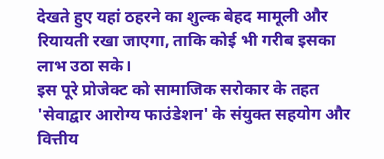देखते हुए यहां ठहरने का शुल्क बेहद मामूली और रियायती रखा जाएगा, ताकि कोई भी गरीब इसका लाभ उठा सके।
इस पूरे प्रोजेक्ट को सामाजिक सरोकार के तहत 'सेवाद्वार आरोग्य फाउंडेशन' के संयुक्त सहयोग और वित्तीय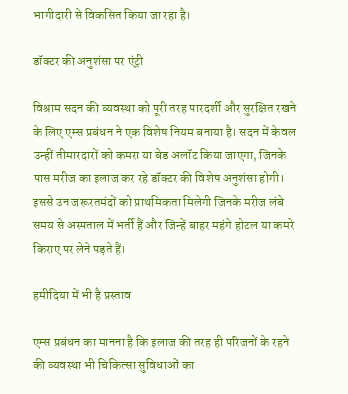भागीदारी से विकसित किया जा रहा है।

डॉक्टर की अनुशंसा पर एंट्री

विश्राम सदन की व्यवस्था को पूरी तरह पारदर्शी और सुरक्षित रखने के लिए एम्स प्रबंधन ने एक विशेष नियम बनाया है। सदन में केवल उन्हीं तीमारदारों को कमरा या बेड अलॉट किया जाएगा, जिनके पास मरीज का इलाज कर रहे डॉक्टर की विशेष अनुशंसा होगी।
इससे उन जरूरतमंदों को प्राथमिकता मिलेगी जिनके मरीज लंबे समय से अस्पताल में भर्ती हैं और जिन्हें बाहर महंगे होटल या कमरे किराए पर लेने पड़ते हैं।

हमीदिया में भी है प्रस्ताव

एम्स प्रबंधन का मानना है कि इलाज की तरह ही परिजनों के रहने की व्यवस्था भी चिकित्सा सुविधाओं का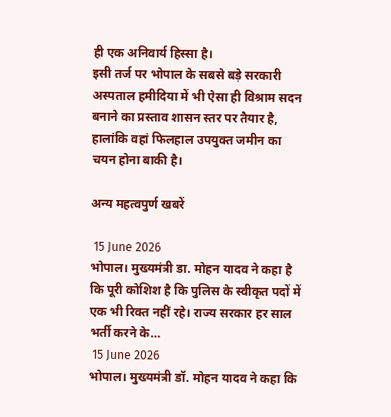ही एक अनिवार्य हिस्सा है।
इसी तर्ज पर भोपाल के सबसे बड़े सरकारी अस्पताल हमीदिया में भी ऐसा ही विश्राम सदन बनाने का प्रस्ताव शासन स्तर पर तैयार है, हालांकि वहां फिलहाल उपयुक्त जमीन का चयन होना बाकी है।

अन्य महत्वपुर्ण खबरें

 15 June 2026
भोपाल। मुख्यमंत्री डा. मोहन यादव ने कहा है कि पूरी कोशिश है कि पुलिस के स्वीकृत पदों में एक भी रिक्त नहीं रहे। राज्य सरकार हर साल भर्ती करने के…
 15 June 2026
भोपाल। मुख्यमंत्री डॉ. मोहन यादव ने कहा कि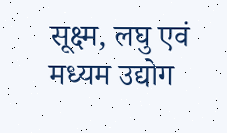सूक्ष्म, लघु एवं मध्यम उद्योग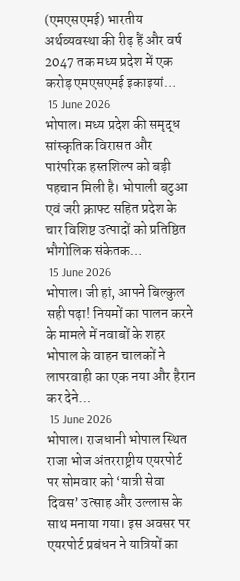(एमएसएमई) भारतीय अर्थव्यवस्था की रीढ़ हैं और वर्ष 2047 तक मध्य प्रदेश में एक करोड़ एमएसएमई इकाइयां…
 15 June 2026
भोपाल। मध्य प्रदेश की समृद्ध सांस्कृतिक विरासत और पारंपरिक हस्तशिल्प को बड़ी पहचान मिली है। भोपाली बटुआ एवं जरी क्राफ्ट सहित प्रदेश के चार विशिष्ट उत्पादों को प्रतिष्ठित भौगोलिक संकेतक…
 15 June 2026
भोपाल। जी हां, आपने बिल्कुल सही पढ़ा! नियमों का पालन करने के मामले में नवाबों के शहर भोपाल के वाहन चालकों ने लापरवाही का एक नया और हैरान कर देने…
 15 June 2026
भोपाल। राजधानी भोपाल स्थित राजा भोज अंतरराष्ट्रीय एयरपोर्ट पर सोमवार को ‘यात्री सेवा दिवस’ उत्साह और उल्लास के साथ मनाया गया। इस अवसर पर एयरपोर्ट प्रबंधन ने यात्रियों का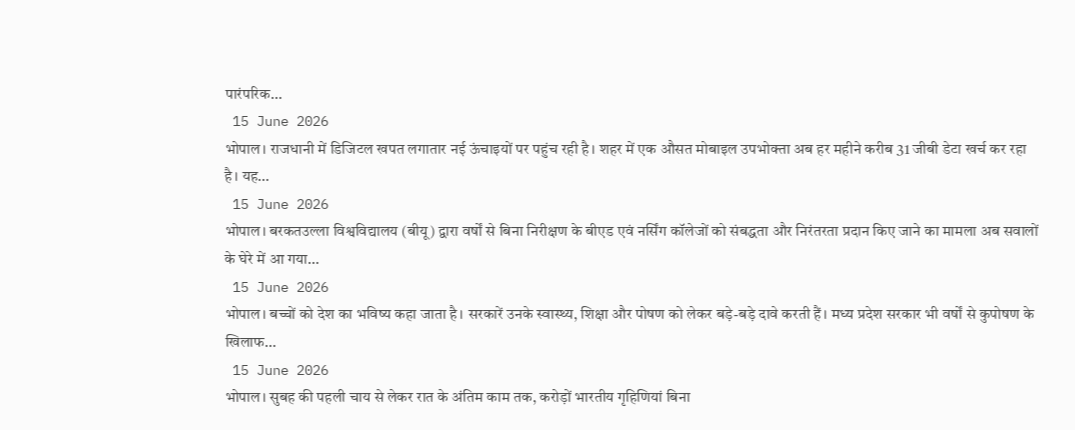पारंपरिक…
 15 June 2026
भोपाल। राजधानी में डिजिटल खपत लगातार नई ऊंचाइयों पर पहुंच रही है। शहर में एक औसत मोबाइल उपभोक्ता अब हर महीने करीब 31 जीबी डेटा खर्च कर रहा है। यह…
 15 June 2026
भोपाल। बरकतउल्ला विश्वविद्यालय (बीयू) द्वारा वर्षों से बिना निरीक्षण के बीएड एवं नर्सिंग कॉलेजों को संबद्धता और निरंतरता प्रदान किए जाने का मामला अब सवालों के घेरे में आ गया…
 15 June 2026
भोपाल। बच्चों को देश का भविष्य कहा जाता है। सरकारें उनके स्वास्थ्य, शिक्षा और पोषण को लेकर बड़े-बड़े दावे करती हैं। मध्य प्रदेश सरकार भी वर्षों से कुपोषण के खिलाफ…
 15 June 2026
भोपाल। सुबह की पहली चाय से लेकर रात के अंतिम काम तक, करोड़ों भारतीय गृहिणियां बिना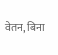वेतन, बिना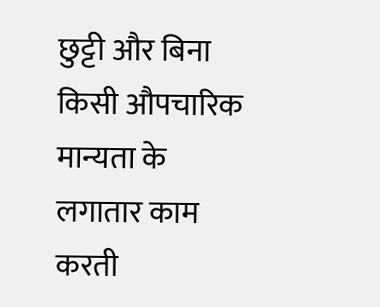छुट्टी और बिना किसी औपचारिक मान्यता के लगातार काम करती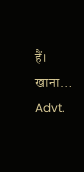हैं। खाना…
Advt.